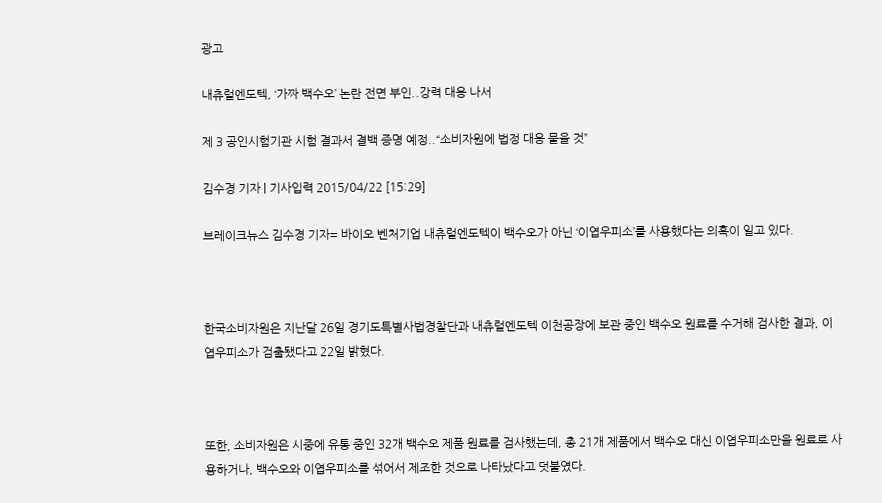광고

내츄럴엔도텍, ‘가짜 백수오’ 논란 전면 부인..강력 대응 나서

제 3 공인시험기관 시험 결과서 결백 증명 예정..“소비자원에 법정 대응 물을 것”

김수경 기자 | 기사입력 2015/04/22 [15:29]

브레이크뉴스 김수경 기자= 바이오 벤처기업 내츄럴엔도텍이 백수오가 아닌 ‘이엽우피소’를 사용했다는 의혹이 일고 있다.



한국소비자원은 지난달 26일 경기도특별사법경찰단과 내츄럴엔도텍 이천공장에 보관 중인 백수오 원료를 수거해 검사한 결과, 이엽우피소가 검출됐다고 22일 밝혔다.



또한, 소비자원은 시중에 유통 중인 32개 백수오 제품 원료를 검사했는데, 총 21개 제품에서 백수오 대신 이엽우피소만을 원료로 사용하거나, 백수오와 이엽우피소를 섞어서 제조한 것으로 나타났다고 덧붙였다.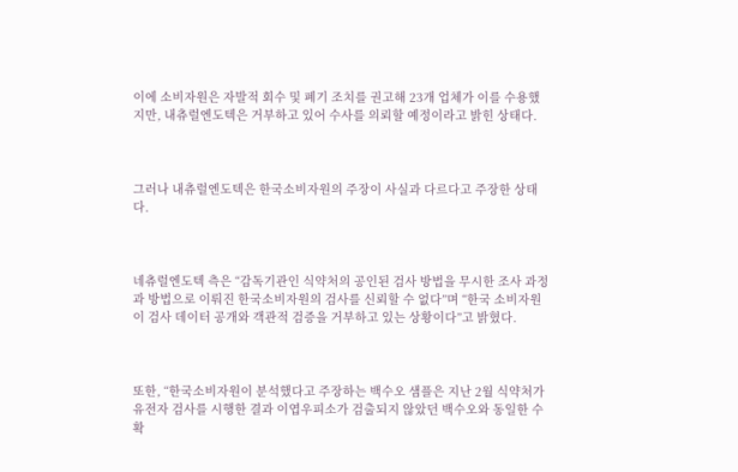이에 소비자원은 자발적 회수 및 폐기 조치를 권고해 23개 업체가 이를 수용했지만, 내츄럴엔도텍은 거부하고 있어 수사를 의뢰할 예정이라고 밝힌 상태다.



그러나 내츄럴엔도텍은 한국소비자원의 주장이 사실과 다르다고 주장한 상태다.



네츄럴엔도텍 측은 “감독기관인 식약처의 공인된 검사 방법을 무시한 조사 과정과 방법으로 이뤄진 한국소비자원의 검사를 신뢰할 수 없다”며 “한국 소비자원이 검사 데이터 공개와 객관적 검증을 거부하고 있는 상황이다”고 밝혔다.



또한, “한국소비자원이 분석했다고 주장하는 백수오 샘플은 지난 2월 식약처가 유전자 검사를 시행한 결과 이엽우피소가 검출되지 않았던 백수오와 동일한 수확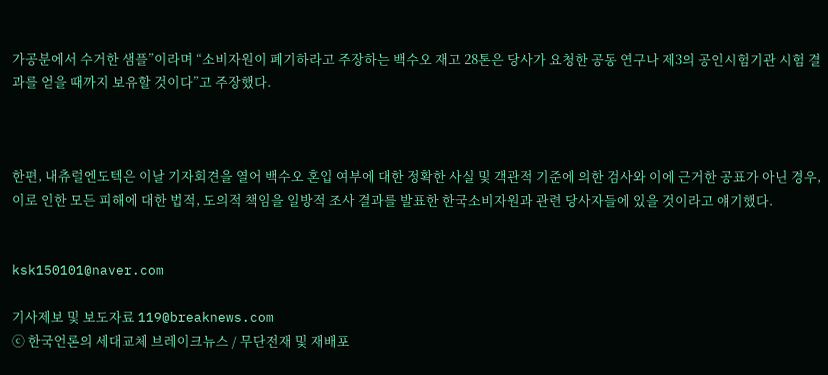가공분에서 수거한 샘플”이라며 “소비자원이 폐기하라고 주장하는 백수오 재고 28톤은 당사가 요청한 공동 연구나 제3의 공인시험기관 시험 결과를 얻을 때까지 보유할 것이다”고 주장했다.



한편, 내츄럴엔도텍은 이날 기자회견을 열어 백수오 혼입 여부에 대한 정확한 사실 및 객관적 기준에 의한 검사와 이에 근거한 공표가 아닌 경우, 이로 인한 모든 피해에 대한 법적, 도의적 책임을 일방적 조사 결과를 발표한 한국소비자원과 관련 당사자들에 있을 것이라고 얘기했다.


ksk150101@naver.com

기사제보 및 보도자료 119@breaknews.com
ⓒ 한국언론의 세대교체 브레이크뉴스 / 무단전재 및 재배포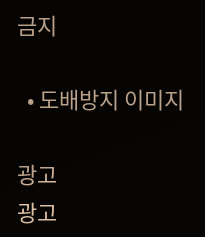금지

  • 도배방지 이미지

광고
광고